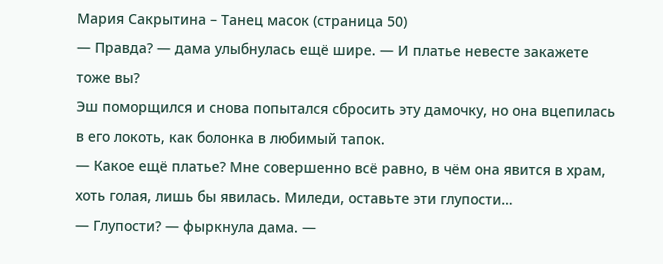Мария Сакрытина – Танец масок (страница 50)
— Правда? — дама улыбнулась ещё шире. — И платье невесте закажете тоже вы?
Эш поморщился и снова попытался сбросить эту дамочку, но она вцепилась в его локоть, как болонка в любимый тапок.
— Какое ещё платье? Мне совершенно всё равно, в чём она явится в храм, хоть голая, лишь бы явилась. Миледи, оставьте эти глупости…
— Глупости? — фыркнула дама. —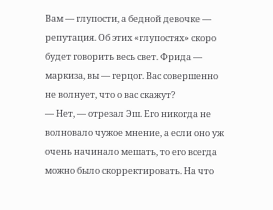Вам — глупости, а бедной девочке — репутация. Об этих «глупостях» скоро будет говорить весь свет. Фрида — маркиза, вы — герцог. Вас совершенно не волнует, что о вас скажут?
— Нет, — отрезал Эш. Его никогда не волновало чужое мнение, а если оно уж очень начинало мешать, то его всегда можно было скорректировать. На что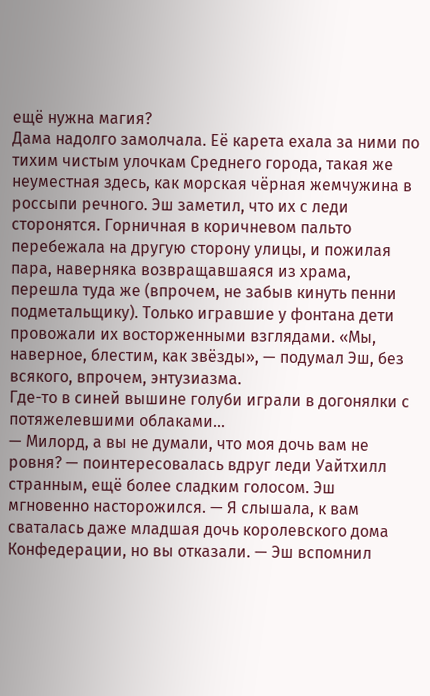ещё нужна магия?
Дама надолго замолчала. Её карета ехала за ними по тихим чистым улочкам Среднего города, такая же неуместная здесь, как морская чёрная жемчужина в россыпи речного. Эш заметил, что их с леди сторонятся. Горничная в коричневом пальто перебежала на другую сторону улицы, и пожилая пара, наверняка возвращавшаяся из храма, перешла туда же (впрочем, не забыв кинуть пенни подметальщику). Только игравшие у фонтана дети провожали их восторженными взглядами. «Мы, наверное, блестим, как звёзды», — подумал Эш, без всякого, впрочем, энтузиазма.
Где-то в синей вышине голуби играли в догонялки с потяжелевшими облаками…
— Милорд, а вы не думали, что моя дочь вам не ровня? — поинтересовалась вдруг леди Уайтхилл странным, ещё более сладким голосом. Эш мгновенно насторожился. — Я слышала, к вам сваталась даже младшая дочь королевского дома Конфедерации, но вы отказали. — Эш вспомнил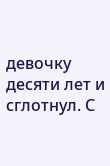девочку десяти лет и сглотнул. С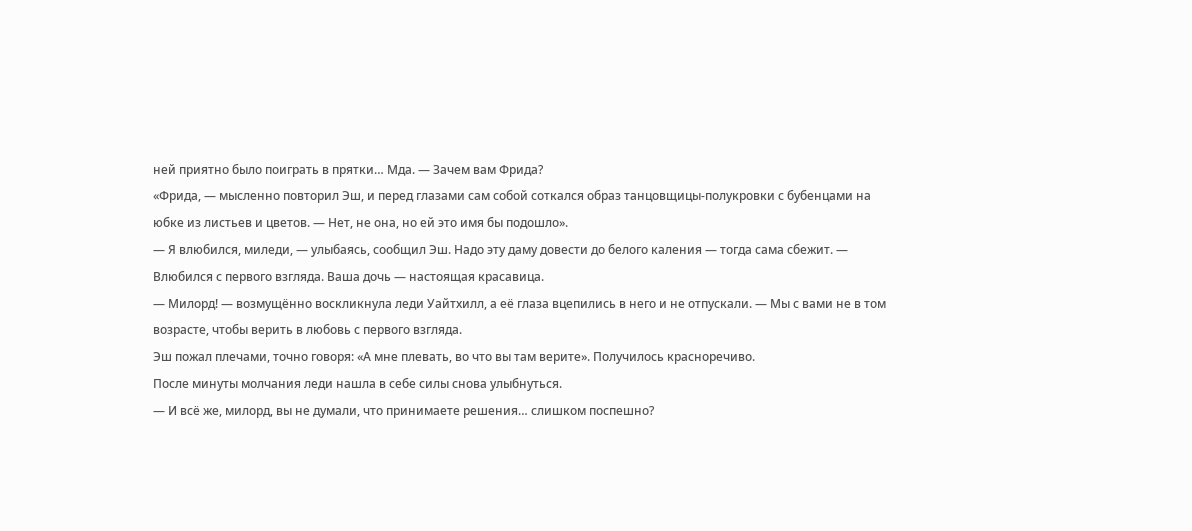ней приятно было поиграть в прятки… Мда. — Зачем вам Фрида?
«Фрида, — мысленно повторил Эш, и перед глазами сам собой соткался образ танцовщицы-полукровки с бубенцами на юбке из листьев и цветов. — Нет, не она, но ей это имя бы подошло».
— Я влюбился, миледи, — улыбаясь, сообщил Эш. Надо эту даму довести до белого каления — тогда сама сбежит. — Влюбился с первого взгляда. Ваша дочь — настоящая красавица.
— Милорд! — возмущённо воскликнула леди Уайтхилл, а её глаза вцепились в него и не отпускали. — Мы с вами не в том возрасте, чтобы верить в любовь с первого взгляда.
Эш пожал плечами, точно говоря: «А мне плевать, во что вы там верите». Получилось красноречиво.
После минуты молчания леди нашла в себе силы снова улыбнуться.
— И всё же, милорд, вы не думали, что принимаете решения… слишком поспешно?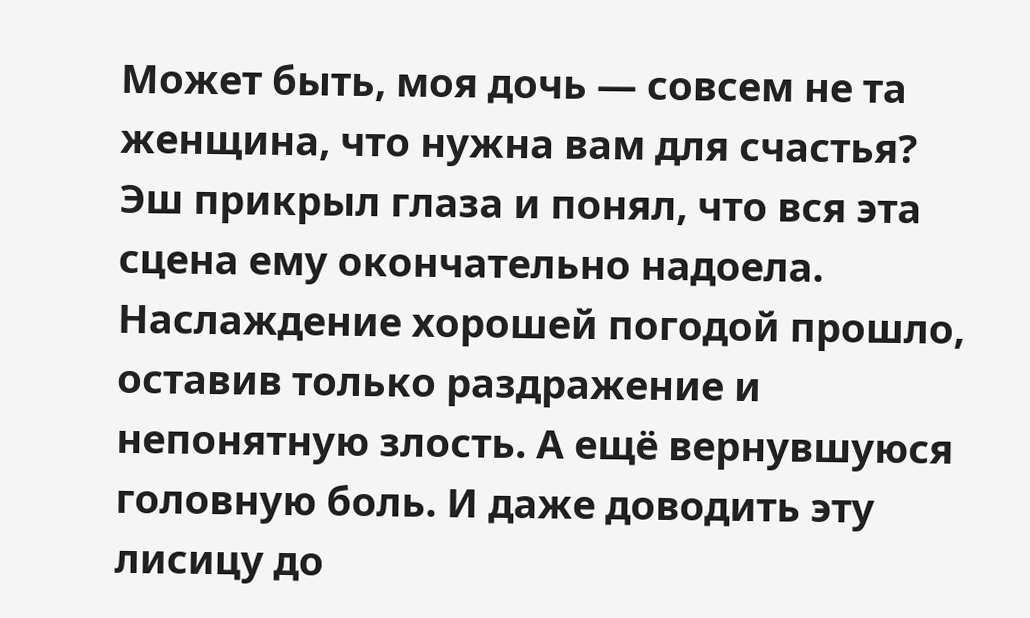Может быть, моя дочь — совсем не та женщина, что нужна вам для счастья?
Эш прикрыл глаза и понял, что вся эта сцена ему окончательно надоела. Наслаждение хорошей погодой прошло, оставив только раздражение и непонятную злость. А ещё вернувшуюся головную боль. И даже доводить эту лисицу до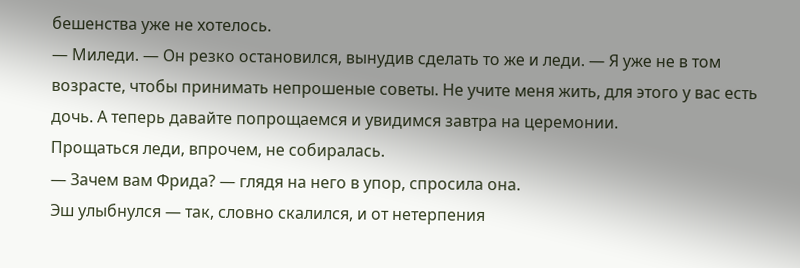бешенства уже не хотелось.
— Миледи. — Он резко остановился, вынудив сделать то же и леди. — Я уже не в том возрасте, чтобы принимать непрошеные советы. Не учите меня жить, для этого у вас есть дочь. А теперь давайте попрощаемся и увидимся завтра на церемонии.
Прощаться леди, впрочем, не собиралась.
— Зачем вам Фрида? — глядя на него в упор, спросила она.
Эш улыбнулся — так, словно скалился, и от нетерпения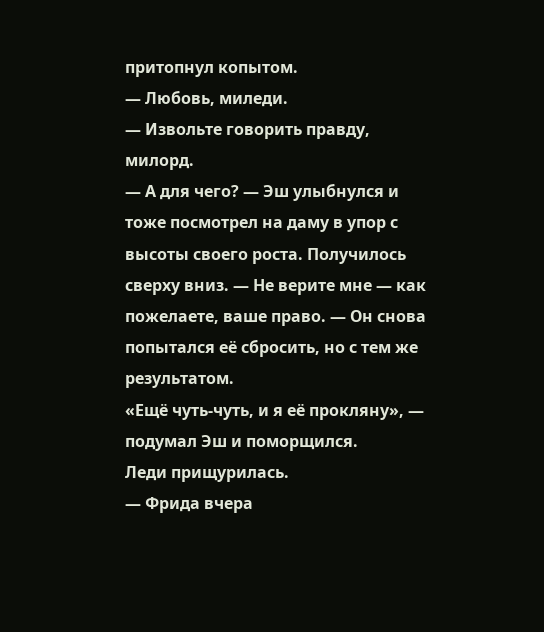притопнул копытом.
— Любовь, миледи.
— Извольте говорить правду, милорд.
— А для чего? — Эш улыбнулся и тоже посмотрел на даму в упор с высоты своего роста. Получилось сверху вниз. — Не верите мне — как пожелаете, ваше право. — Он снова попытался её сбросить, но с тем же результатом.
«Ещё чуть-чуть, и я её прокляну», — подумал Эш и поморщился.
Леди прищурилась.
— Фрида вчера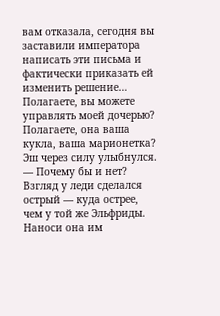вам отказала, сегодня вы заставили императора написать эти письма и фактически приказать ей изменить решение… Полагаете, вы можете управлять моей дочерью? Полагаете, она ваша кукла, ваша марионетка?
Эш через силу улыбнулся.
— Почему бы и нет?
Взгляд у леди сделался острый — куда острее, чем у той же Эльфриды. Наноси она им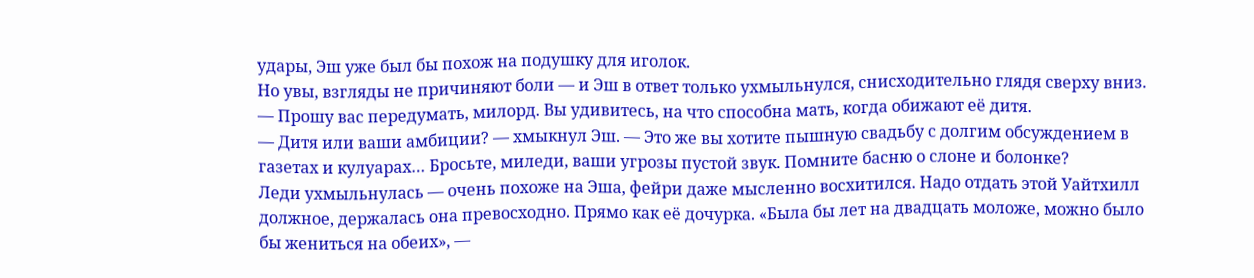удары, Эш уже был бы похож на подушку для иголок.
Но увы, взгляды не причиняют боли — и Эш в ответ только ухмыльнулся, снисходительно глядя сверху вниз.
— Прошу вас передумать, милорд. Вы удивитесь, на что способна мать, когда обижают её дитя.
— Дитя или ваши амбиции? — хмыкнул Эш. — Это же вы хотите пышную свадьбу с долгим обсуждением в газетах и кулуарах… Бросьте, миледи, ваши угрозы пустой звук. Помните басню о слоне и болонке?
Леди ухмыльнулась — очень похоже на Эша, фейри даже мысленно восхитился. Надо отдать этой Уайтхилл должное, держалась она превосходно. Прямо как её дочурка. «Была бы лет на двадцать моложе, можно было бы жениться на обеих», —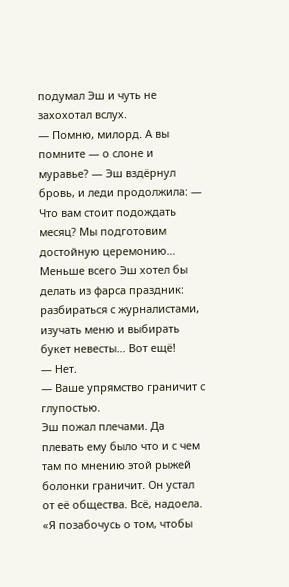подумал Эш и чуть не захохотал вслух.
— Помню, милорд. А вы помните — о слоне и муравье? — Эш вздёрнул бровь, и леди продолжила: — Что вам стоит подождать месяц? Мы подготовим достойную церемонию…
Меньше всего Эш хотел бы делать из фарса праздник: разбираться с журналистами, изучать меню и выбирать букет невесты… Вот ещё!
— Нет.
— Ваше упрямство граничит с глупостью.
Эш пожал плечами. Да плевать ему было что и с чем там по мнению этой рыжей болонки граничит. Он устал от её общества. Всё, надоела.
«Я позабочусь о том, чтобы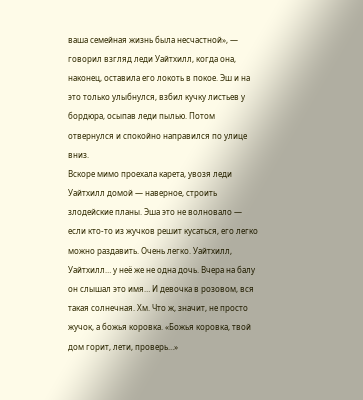ваша семейная жизнь была несчастной», — говорил взгляд леди Уайтхилл, когда она, наконец, оставила его локоть в покое. Эш и на это только улыбнулся, взбил кучку листьев у бордюра, осыпав леди пылью. Потом отвернулся и спокойно направился по улице вниз.
Вскоре мимо проехала карета, увозя леди Уайтхилл домой — наверное, строить злодейские планы. Эша это не волновало — если кто-то из жучков решит кусаться, его легко можно раздавить. Очень легко. Уайтхилл, Уайтхилл… у неё же не одна дочь. Вчера на балу он слышал это имя… И девочка в розовом, вся такая солнечная. Хм. Что ж, значит, не просто жучок, а божья коровка. «Божья коровка, твой дом горит, лети, проверь…»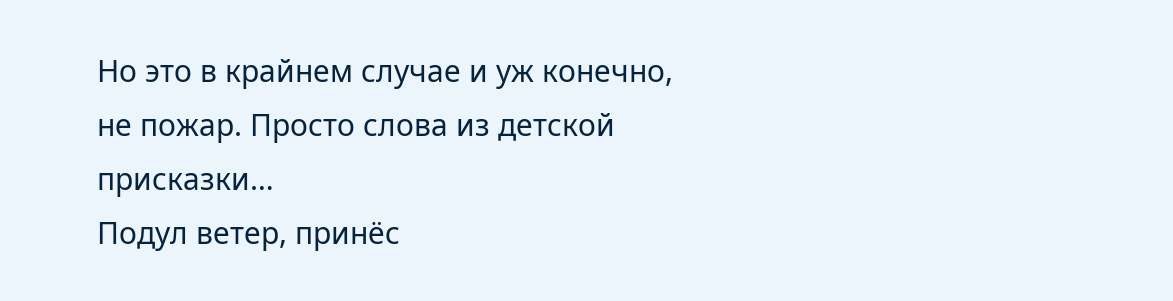Но это в крайнем случае и уж конечно, не пожар. Просто слова из детской присказки…
Подул ветер, принёс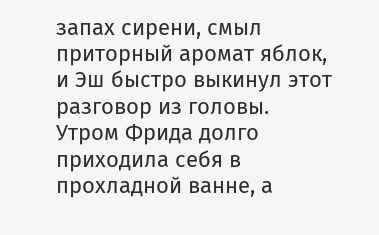запах сирени, смыл приторный аромат яблок, и Эш быстро выкинул этот разговор из головы.
Утром Фрида долго приходила себя в прохладной ванне, а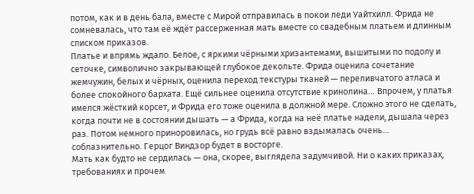потом, как и в день бала, вместе с Мирой отправилась в покои леди Уайтхилл. Фрида не сомневалась, что там её ждёт рассерженная мать вместе со свадебным платьем и длинным списком приказов.
Платье и впрямь ждало. Белое, с яркими чёрными хризантемами, вышитыми по подолу и сеточке, символично закрывающей глубокое декольте. Фрида оценила сочетание жемчужин, белых и чёрных, оценила переход текстуры тканей — переливчатого атласа и более спокойного бархата. Ещё сильнее оценила отсутствие кринолина… Впрочем, у платья имелся жёсткий корсет, и Фрида его тоже оценила в должной мере. Сложно этого не сделать, когда почти не в состоянии дышать — а Фрида, когда на неё платье надели, дышала через раз. Потом немного приноровилась, но грудь всё равно вздымалась очень… соблазнительно. Герцог Виндзор будет в восторге.
Мать как будто не сердилась — она, скорее, выглядела задумчивой. Ни о каких приказах, требованиях и прочем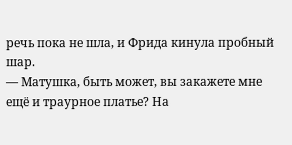речь пока не шла, и Фрида кинула пробный шар.
— Матушка, быть может, вы закажете мне ещё и траурное платье? На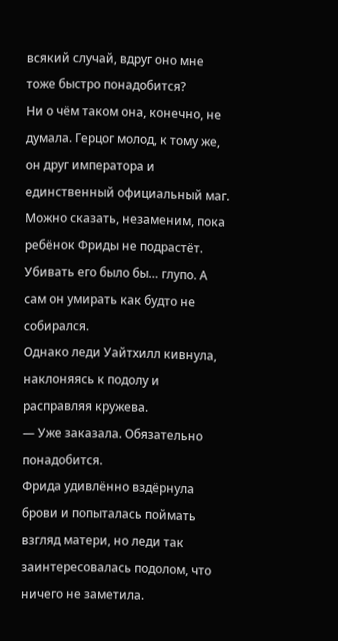всякий случай, вдруг оно мне тоже быстро понадобится?
Ни о чём таком она, конечно, не думала. Герцог молод, к тому же, он друг императора и единственный официальный маг. Можно сказать, незаменим, пока ребёнок Фриды не подрастёт. Убивать его было бы… глупо. А сам он умирать как будто не собирался.
Однако леди Уайтхилл кивнула, наклоняясь к подолу и расправляя кружева.
— Уже заказала. Обязательно понадобится.
Фрида удивлённо вздёрнула брови и попыталась поймать взгляд матери, но леди так заинтересовалась подолом, что ничего не заметила.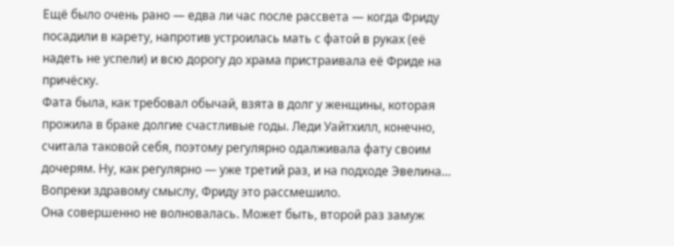Ещё было очень рано — едва ли час после рассвета — когда Фриду посадили в карету, напротив устроилась мать с фатой в руках (её надеть не успели) и всю дорогу до храма пристраивала её Фриде на причёску.
Фата была, как требовал обычай, взята в долг у женщины, которая прожила в браке долгие счастливые годы. Леди Уайтхилл, конечно, считала таковой себя, поэтому регулярно одалживала фату своим дочерям. Ну, как регулярно — уже третий раз, и на подходе Эвелина… Вопреки здравому смыслу, Фриду это рассмешило.
Она совершенно не волновалась. Может быть, второй раз замуж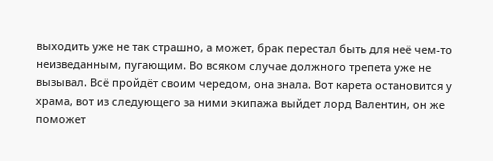выходить уже не так страшно, а может, брак перестал быть для неё чем-то неизведанным, пугающим. Во всяком случае должного трепета уже не вызывал. Всё пройдёт своим чередом, она знала. Вот карета остановится у храма, вот из следующего за ними экипажа выйдет лорд Валентин, он же поможет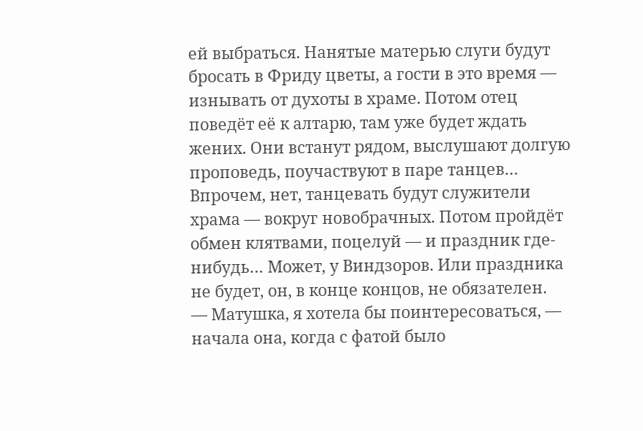ей выбраться. Нанятые матерью слуги будут бросать в Фриду цветы, а гости в это время — изнывать от духоты в храме. Потом отец поведёт её к алтарю, там уже будет ждать жених. Они встанут рядом, выслушают долгую проповедь, поучаствуют в паре танцев… Впрочем, нет, танцевать будут служители храма — вокруг новобрачных. Потом пройдёт обмен клятвами, поцелуй — и праздник где-нибудь… Может, у Виндзоров. Или праздника не будет, он, в конце концов, не обязателен.
— Матушка, я хотела бы поинтересоваться, — начала она, когда с фатой было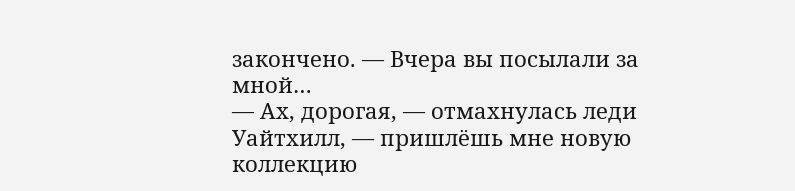закончено. — Вчера вы посылали за мной…
— Ах, дорогая, — отмахнулась леди Уайтхилл, — пришлёшь мне новую коллекцию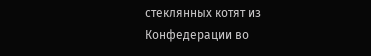стеклянных котят из Конфедерации во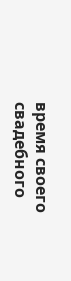время своего свадебного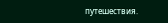путешествия.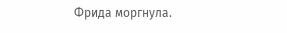Фрида моргнула.